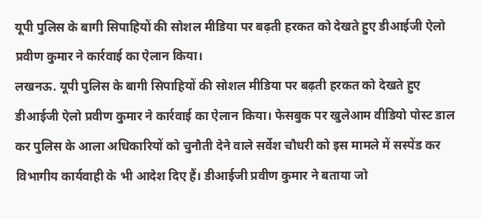यूपी पुलिस के बागी सिपाहियों की सोशल मीडिया पर बढ़ती हरकत को देखते हुए डीआईजी ऐलो प्रवीण कुमार ने कार्रवाई का ऐलान किया।
लखनऊ. यूपी पुलिस के बागी सिपाहियों की सोशल मीडिया पर बढ़ती हरकत को देखते हुए डीआईजी ऐलो प्रवीण कुमार ने कार्रवाई का ऐलान किया। फेसबुक पर खुलेआम वीडियो पोस्ट डाल कर पुलिस के आला अधिकारियों को चुनौती देने वाले सर्वेश चौधरी को इस मामले में सस्पेंड कर विभागीय कार्यवाही के भी आदेश दिए हैं। डीआईजी प्रवीण कुमार ने बताया जो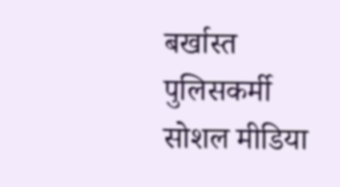बर्खास्त पुलिसकर्मी सोशल मीडिया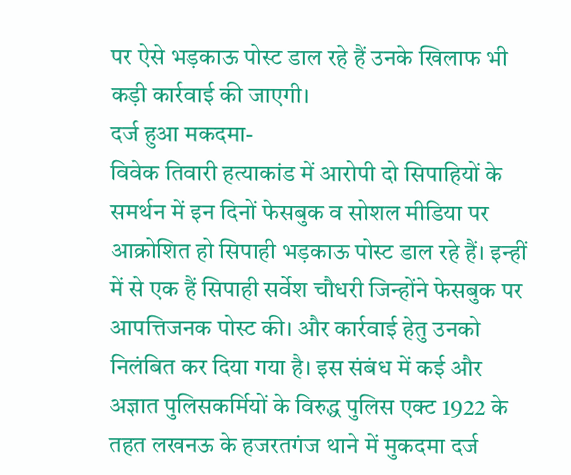पर ऐसे भड़काऊ पोस्ट डाल रहे हैं उनके खिलाफ भी कड़ी कार्रवाई की जाएगी।
दर्ज हुआ मकदमा-
विवेक तिवारी हत्याकांड में आरोपी दो सिपाहियों के समर्थन में इन दिनों फेसबुक व सोशल मीडिया पर आक्रोशित हो सिपाही भड़काऊ पोस्ट डाल रहे हैं। इन्हीं में से एक हैं सिपाही सर्वेश चौधरी जिन्होंने फेसबुक पर आपत्तिजनक पोस्ट की। और कार्रवाई हेतु उनको निलंबित कर दिया गया है। इस संबंध में कई और अज्ञात पुलिसकर्मियों के विरुद्ध पुलिस एक्ट 1922 के तहत लखनऊ के हजरतगंज थाने में मुकदमा दर्ज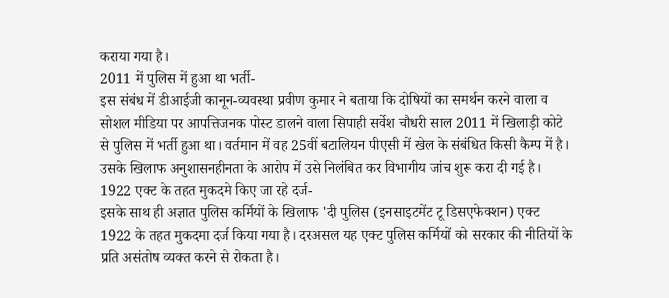कराया गया है।
2011 में पुलिस में हुआ था भर्ती-
इस संबंध में डीआईजी कानून-व्यवस्था प्रवीण कुमार ने बताया कि दोषियों का समर्थन करने वाला व सोशल मीडिया पर आपत्तिजनक पोस्ट डालने वाला सिपाही सर्वेश चौधरी साल 2011 में खिलाड़ी कोटे से पुलिस में भर्ती हुआ था। वर्तमान में वह 25वीं बटालियन पीएसी में खेल के संबंधित किसी कैम्प में है। उसके खिलाफ अनुशासनहीनता के आरोप में उसे निलंबित कर विभागीय जांच शुरू करा दी गई है।
1922 एक्ट के तहत मुकदमे किए जा रहे दर्ज-
इसके साथ ही अज्ञात पुलिस कर्मियों के खिलाफ 'दी पुलिस (इनसाइटमेंट टू डिसएफेक्शन) एक्ट 1922 के तहत मुकदमा दर्ज किया गया है। दरअसल यह एक्ट पुलिस कर्मियों को सरकार की नीतियों के प्रति असंतोष व्यक्त करने से रोकता है।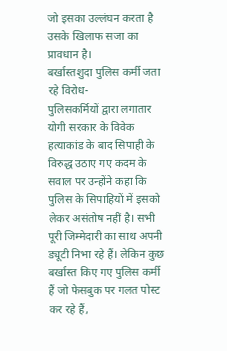जो इसका उल्लंघन करता है उसके खिलाफ सजा का प्रावधान है।
बर्खास्तशुदा पुलिस कर्मी जता रहे विरोध-
पुलिसकर्मियों द्वारा लगातार योगी सरकार के विवेक हत्याकांड के बाद सिपाही के विरुद्ध उठाए गए कदम के सवाल पर उन्होंने कहा कि पुलिस के सिपाहियों में इसको लेकर असंतोष नहीं है। सभी पूरी जिम्मेदारी का साथ अपनी ड्यूटी निभा रहे हैं। लेकिन कुछ बर्खास्त किए गए पुलिस कर्मी हैं जो फेसबुक पर गलत पोस्ट कर रहे हैं,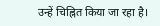उन्हें चिह्नित किया जा रहा है।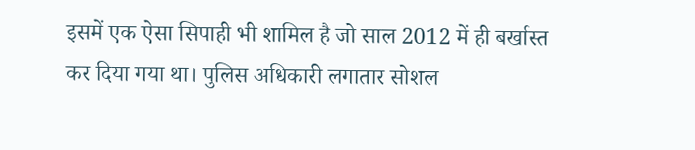इसमें एक ऐसा सिपाही भी शामिल है जो साल 2012 में ही बर्खास्त कर दिया गया था। पुलिस अधिकारी लगातार सोशल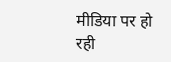मीडिया पर हो रही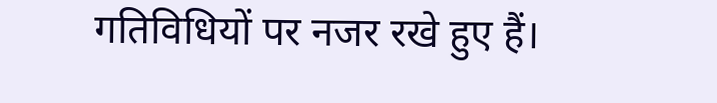गतिविधियों पर नजर रखे हुए हैं।